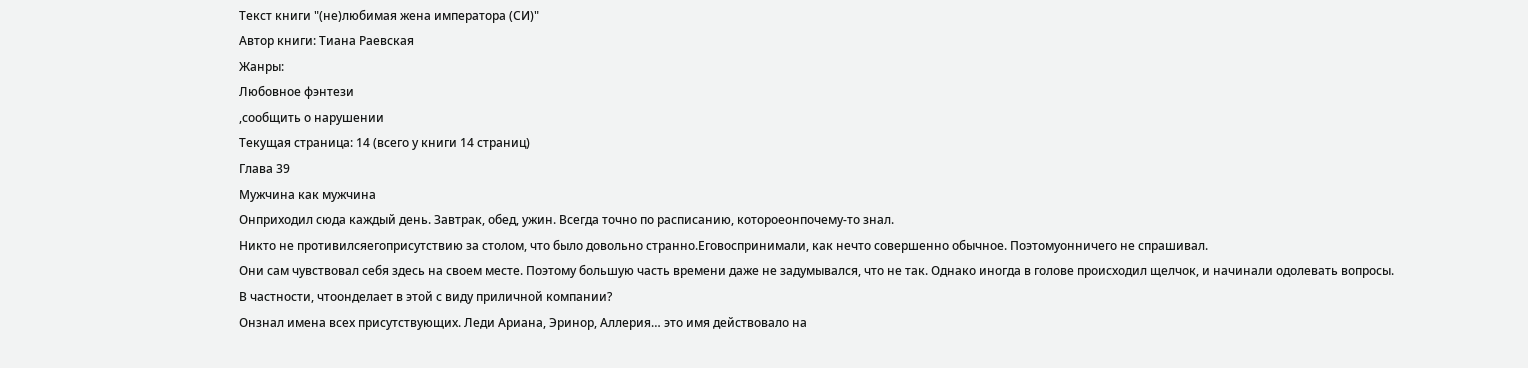Текст книги "(не)любимая жена императора (СИ)"
Автор книги: Тиана Раевская
Жанры:
Любовное фэнтези
,сообщить о нарушении
Текущая страница: 14 (всего у книги 14 страниц)
Глава 39
Мужчина как мужчина
Онприходил сюда каждый день. Завтрак, обед, ужин. Всегда точно по расписанию, котороеонпочему-то знал.
Никто не противилсяегоприсутствию за столом, что было довольно странно.Еговоспринимали, как нечто совершенно обычное. Поэтомуонничего не спрашивал.
Они сам чувствовал себя здесь на своем месте. Поэтому большую часть времени даже не задумывался, что не так. Однако иногда в голове происходил щелчок, и начинали одолевать вопросы.
В частности, чтоонделает в этой с виду приличной компании?
Онзнал имена всех присутствующих. Леди Ариана, Эринор, Аллерия… это имя действовало на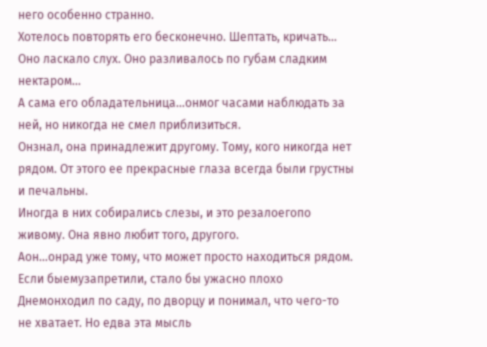него особенно странно.
Хотелось повторять его бесконечно. Шептать, кричать…
Оно ласкало слух. Оно разливалось по губам сладким нектаром…
А сама его обладательница…онмог часами наблюдать за ней, но никогда не смел приблизиться.
Онзнал, она принадлежит другому. Тому, кого никогда нет рядом. От этого ее прекрасные глаза всегда были грустны и печальны.
Иногда в них собирались слезы, и это резалоегопо живому. Она явно любит того, другого.
Аон…онрад уже тому, что может просто находиться рядом. Если быемузапретили, стало бы ужасно плохо
Днемонходил по саду, по дворцу и понимал, что чего-то не хватает. Но едва эта мысль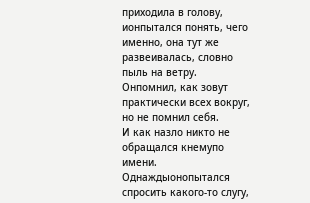приходила в голову, ионпытался понять, чего именно, она тут же развеивалась, словно пыль на ветру.
Онпомнил, как зовут практически всех вокруг, но не помнил себя.
И как назло никто не обращался кнемупо имени.
Однаждыонопытался спросить какого-то слугу,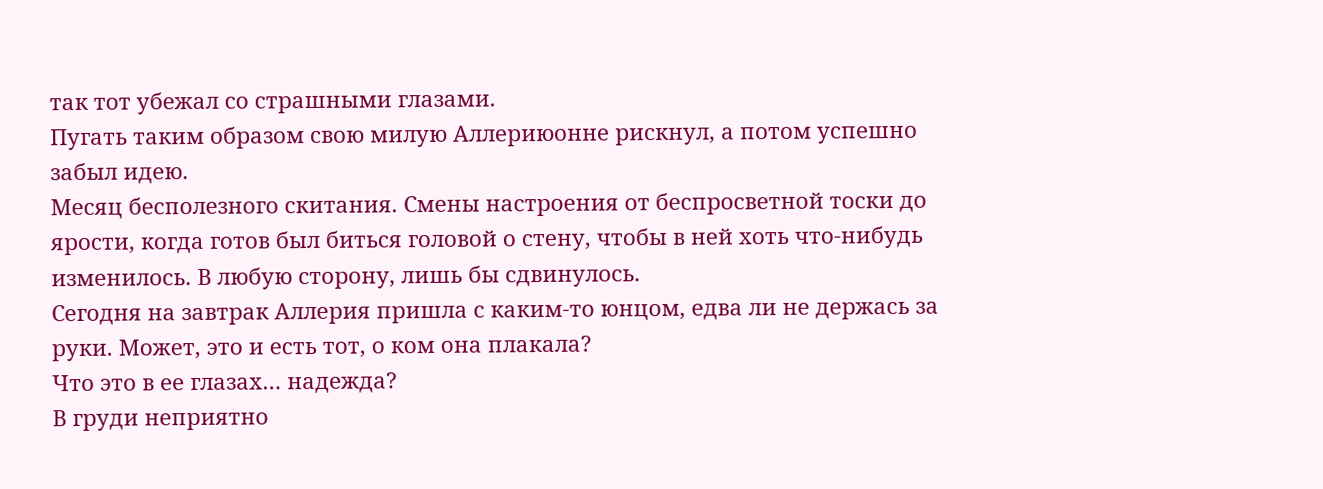так тот убежал со страшными глазами.
Пугать таким образом свою милую Аллериюонне рискнул, а потом успешно забыл идею.
Месяц бесполезного скитания. Смены настроения от беспросветной тоски до ярости, когда готов был биться головой о стену, чтобы в ней хоть что-нибудь изменилось. В любую сторону, лишь бы сдвинулось.
Сегодня на завтрак Аллерия пришла с каким-то юнцом, едва ли не держась за руки. Может, это и есть тот, о ком она плакала?
Что это в ее глазах… надежда?
В груди неприятно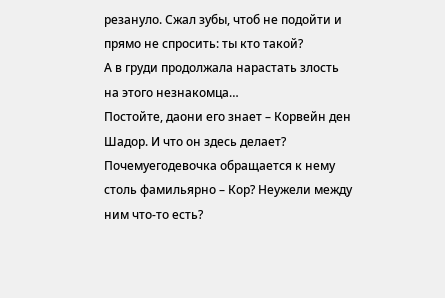резануло. Сжал зубы, чтоб не подойти и прямо не спросить: ты кто такой?
А в груди продолжала нарастать злость на этого незнакомца…
Постойте, даони его знает – Корвейн ден Шадор. И что он здесь делает? Почемуегодевочка обращается к нему столь фамильярно – Кор? Неужели между ним что-то есть?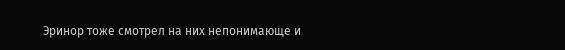Эринор тоже смотрел на них непонимающе и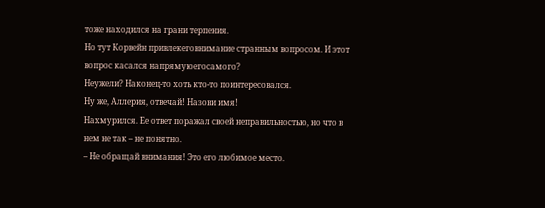тоже находился на грани терпения.
Но тут Корвейн привлекеговнимание странным вопросом. И этот вопрос касался напрямуюегосамого?
Неужели? Наконец-то хоть кто-то поинтересовался.
Ну же, Аллерия, отвечай! Назови имя!
Нахмурился. Ее ответ поражал своей неправильностью, но что в нем не так – не понятно.
– Не обращай внимания! Это его любимое место.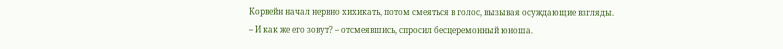Корвейн начал нервно хихикать, потом смеяться в голос, вызывая осуждающие взгляды.
– И как же его зовут? – отсмеявшись, спросил бесцеремонный юноша.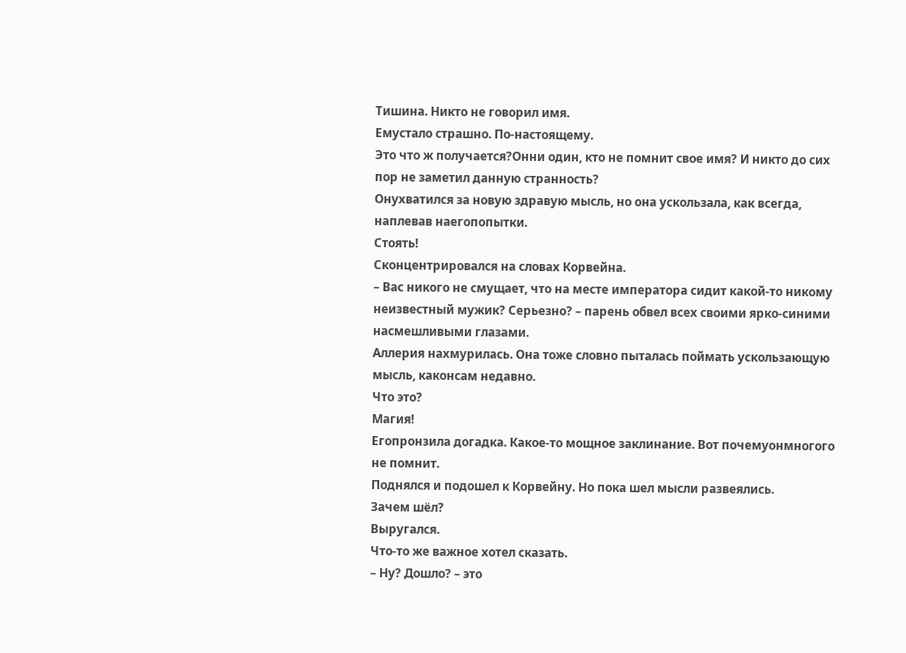Тишина. Никто не говорил имя.
Емустало страшно. По-настоящему.
Это что ж получается?Онни один, кто не помнит свое имя? И никто до сих пор не заметил данную странность?
Онухватился за новую здравую мысль, но она ускользала, как всегда, наплевав наегопопытки.
Стоять!
Сконцентрировался на словах Корвейна.
– Вас никого не смущает, что на месте императора сидит какой-то никому неизвестный мужик? Серьезно? – парень обвел всех своими ярко-синими насмешливыми глазами.
Аллерия нахмурилась. Она тоже словно пыталась поймать ускользающую мысль, каконсам недавно.
Что это?
Магия!
Егопронзила догадка. Какое-то мощное заклинание. Вот почемуонмногого не помнит.
Поднялся и подошел к Корвейну. Но пока шел мысли развеялись.
Зачем шёл?
Выругался.
Что-то же важное хотел сказать.
– Ну? Дошло? – это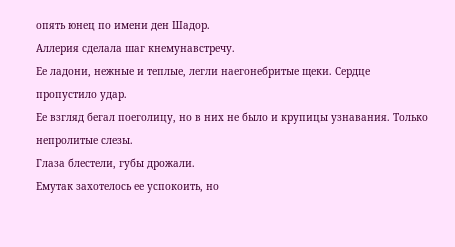опять юнец по имени ден Шадор.
Аллерия сделала шаг кнемунавстречу.
Ее ладони, нежные и теплые, легли наегонебритые щеки. Сердце пропустило удар.
Ее взгляд бегал поеголицу, но в них не было и крупицы узнавания. Только непролитые слезы.
Глаза блестели, губы дрожали.
Емутак захотелось ее успокоить, но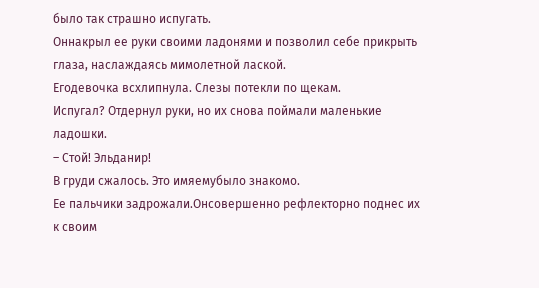было так страшно испугать.
Оннакрыл ее руки своими ладонями и позволил себе прикрыть глаза, наслаждаясь мимолетной лаской.
Егодевочка всхлипнула. Слезы потекли по щекам.
Испугал? Отдернул руки, но их снова поймали маленькие ладошки.
– Стой! Эльданир!
В груди сжалось. Это имяемубыло знакомо.
Ее пальчики задрожали.Онсовершенно рефлекторно поднес их к своим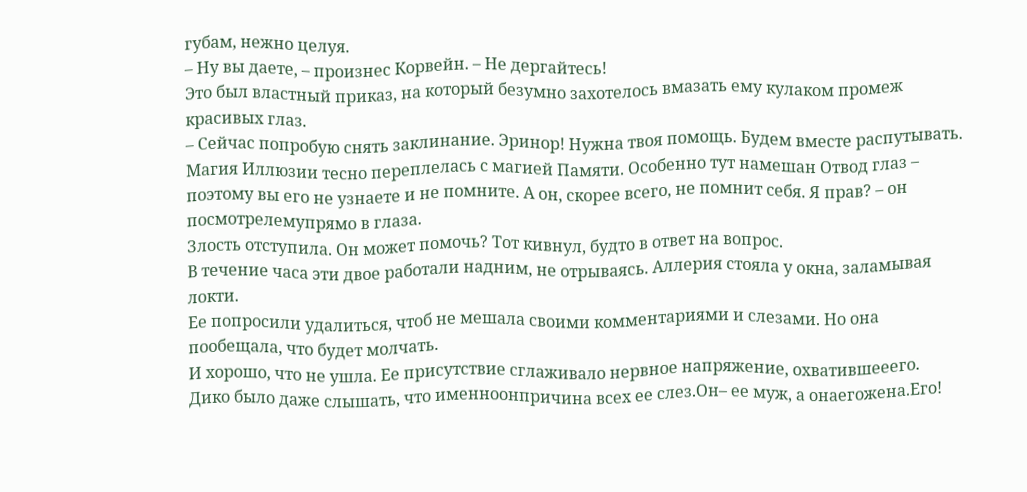губам, нежно целуя.
– Ну вы даете, – произнес Корвейн. – Не дергайтесь!
Это был властный приказ, на который безумно захотелось вмазать ему кулаком промеж красивых глаз.
– Сейчас попробую снять заклинание. Эринор! Нужна твоя помощь. Будем вместе распутывать. Магия Иллюзии тесно переплелась с магией Памяти. Особенно тут намешан Отвод глаз – поэтому вы его не узнаете и не помните. А он, скорее всего, не помнит себя. Я прав? – он посмотрелемупрямо в глаза.
Злость отступила. Он может помочь? Тот кивнул, будто в ответ на вопрос.
В течение часа эти двое работали надним, не отрываясь. Аллерия стояла у окна, заламывая локти.
Ее попросили удалиться, чтоб не мешала своими комментариями и слезами. Но она пообещала, что будет молчать.
И хорошо, что не ушла. Ее присутствие сглаживало нервное напряжение, охватившееего.
Дико было даже слышать, что именноонпричина всех ее слез.Он– ее муж, а онаегожена.Его!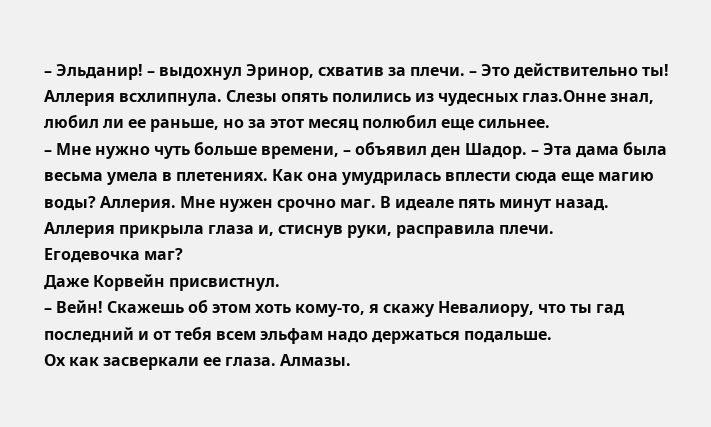– Эльданир! – выдохнул Эринор, схватив за плечи. – Это действительно ты!
Аллерия всхлипнула. Слезы опять полились из чудесных глаз.Онне знал, любил ли ее раньше, но за этот месяц полюбил еще сильнее.
– Мне нужно чуть больше времени, – объявил ден Шадор. – Эта дама была весьма умела в плетениях. Как она умудрилась вплести сюда еще магию воды? Аллерия. Мне нужен срочно маг. В идеале пять минут назад.
Аллерия прикрыла глаза и, стиснув руки, расправила плечи.
Егодевочка маг?
Даже Корвейн присвистнул.
– Вейн! Скажешь об этом хоть кому-то, я скажу Невалиору, что ты гад последний и от тебя всем эльфам надо держаться подальше.
Ох как засверкали ее глаза. Алмазы.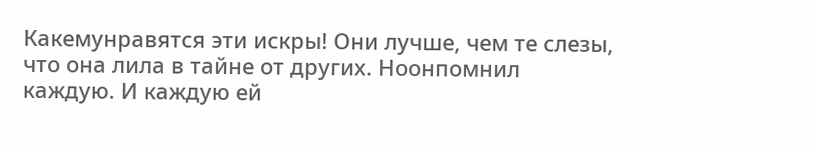Какемунравятся эти искры! Они лучше, чем те слезы, что она лила в тайне от других. Ноонпомнил каждую. И каждую ей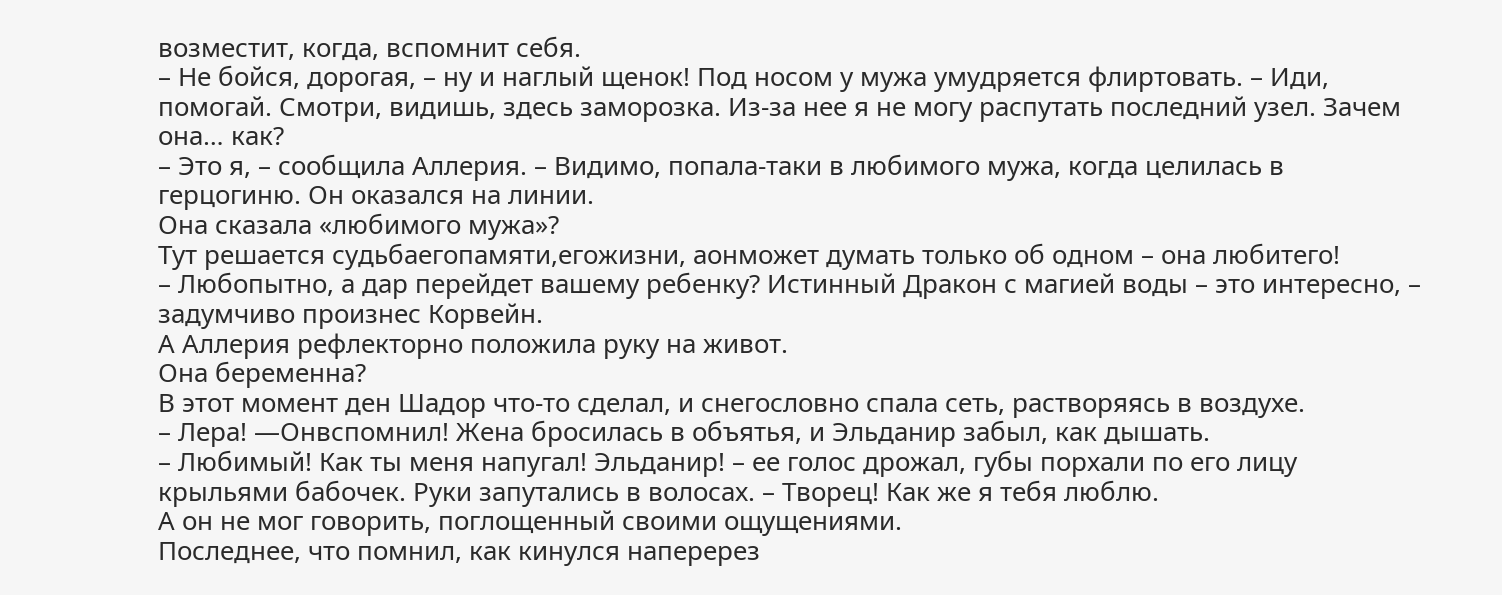возместит, когда, вспомнит себя.
– Не бойся, дорогая, – ну и наглый щенок! Под носом у мужа умудряется флиртовать. – Иди, помогай. Смотри, видишь, здесь заморозка. Из-за нее я не могу распутать последний узел. Зачем она… как?
– Это я, – сообщила Аллерия. – Видимо, попала-таки в любимого мужа, когда целилась в герцогиню. Он оказался на линии.
Она сказала «любимого мужа»?
Тут решается судьбаегопамяти,егожизни, аонможет думать только об одном – она любитего!
– Любопытно, а дар перейдет вашему ребенку? Истинный Дракон с магией воды – это интересно, – задумчиво произнес Корвейн.
А Аллерия рефлекторно положила руку на живот.
Она беременна?
В этот момент ден Шадор что-то сделал, и снегословно спала сеть, растворяясь в воздухе.
– Лера! —Онвспомнил! Жена бросилась в объятья, и Эльданир забыл, как дышать.
– Любимый! Как ты меня напугал! Эльданир! – ее голос дрожал, губы порхали по его лицу крыльями бабочек. Руки запутались в волосах. – Творец! Как же я тебя люблю.
А он не мог говорить, поглощенный своими ощущениями.
Последнее, что помнил, как кинулся наперерез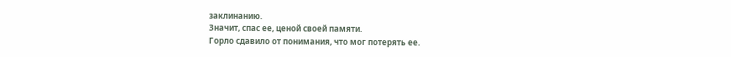заклинанию.
Значит, спас ее, ценой своей памяти.
Горло сдавило от понимания, что мог потерять ее.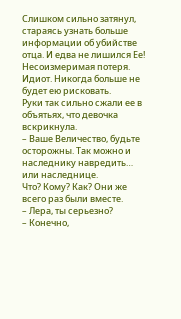Слишком сильно затянул, стараясь узнать больше информации об убийстве отца. И едва не лишился Ее!
Несоизмеримая потеря. Идиот. Никогда больше не будет ею рисковать.
Руки так сильно сжали ее в объятьях, что девочка вскрикнула.
– Ваше Величество, будьте осторожны. Так можно и наследнику навредить… или наследнице.
Что? Кому? Как? Они же всего раз были вместе.
– Лера, ты серьезно?
– Конечно,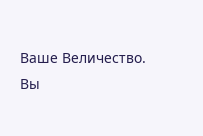Ваше Величество. Вы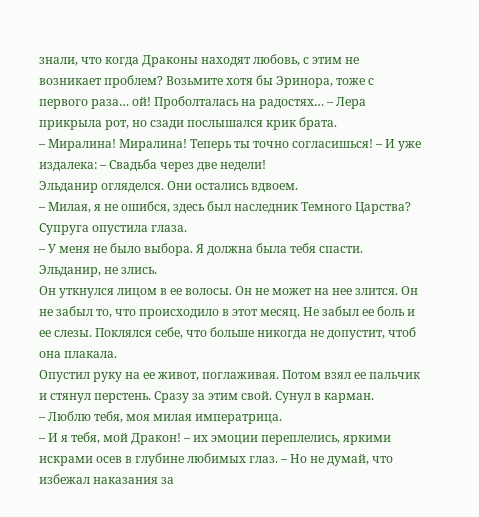знали, что когда Драконы находят любовь, с этим не возникает проблем? Возьмите хотя бы Эринора, тоже с первого раза… ой! Проболталась на радостях… – Лера прикрыла рот, но сзади послышался крик брата.
– Миралина! Миралина! Теперь ты точно согласишься! – И уже издалека: – Свадьба через две недели!
Эльданир огляделся. Они остались вдвоем.
– Милая, я не ошибся, здесь был наследник Темного Царства?
Супруга опустила глаза.
– У меня не было выбора. Я должна была тебя спасти. Эльданир, не злись.
Он уткнулся лицом в ее волосы. Он не может на нее злится. Он не забыл то, что происходило в этот месяц. Не забыл ее боль и ее слезы. Поклялся себе, что больше никогда не допустит, чтоб она плакала.
Опустил руку на ее живот, поглаживая. Потом взял ее пальчик и стянул перстень. Сразу за этим свой. Сунул в карман.
– Люблю тебя, моя милая императрица.
– И я тебя, мой Дракон! – их эмоции переплелись, яркими искрами осев в глубине любимых глаз. – Но не думай, что избежал наказания за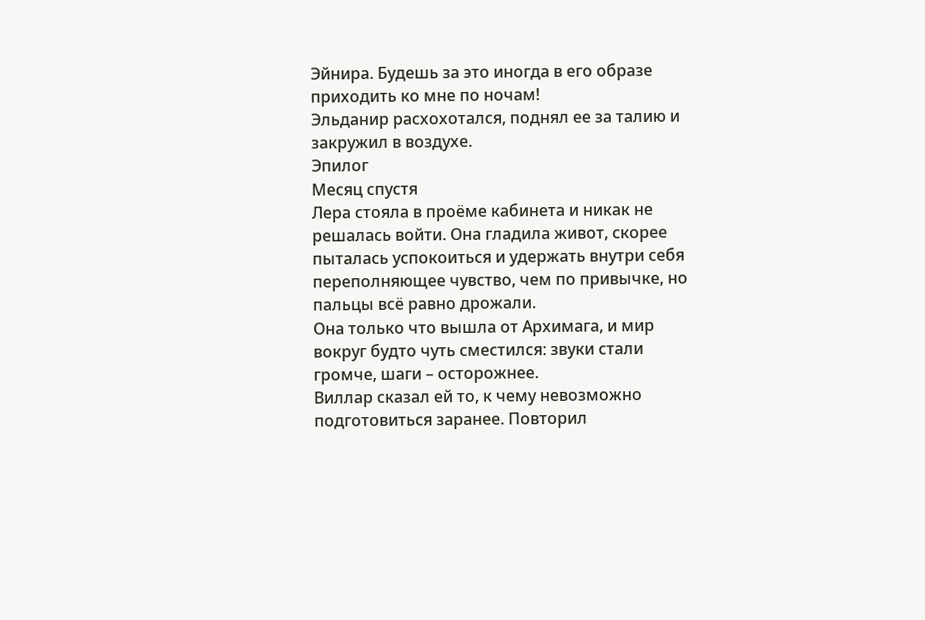Эйнира. Будешь за это иногда в его образе приходить ко мне по ночам!
Эльданир расхохотался, поднял ее за талию и закружил в воздухе.
Эпилог
Месяц спустя
Лера стояла в проёме кабинета и никак не решалась войти. Она гладила живот, скорее пыталась успокоиться и удержать внутри себя переполняющее чувство, чем по привычке, но пальцы всё равно дрожали.
Она только что вышла от Архимага, и мир вокруг будто чуть сместился: звуки стали громче, шаги – осторожнее.
Виллар сказал ей то, к чему невозможно подготовиться заранее. Повторил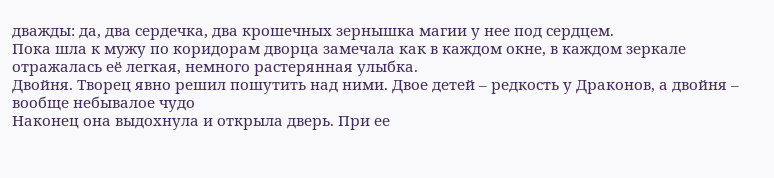дважды: да, два сердечка, два крошечных зернышка магии у нее под сердцем.
Пока шла к мужу по коридорам дворца замечала как в каждом окне, в каждом зеркале отражалась её легкая, немного растерянная улыбка.
Двойня. Творец явно решил пошутить над ними. Двое детей – редкость у Драконов, а двойня – вообще небывалое чудо
Наконец она выдохнула и открыла дверь. При ее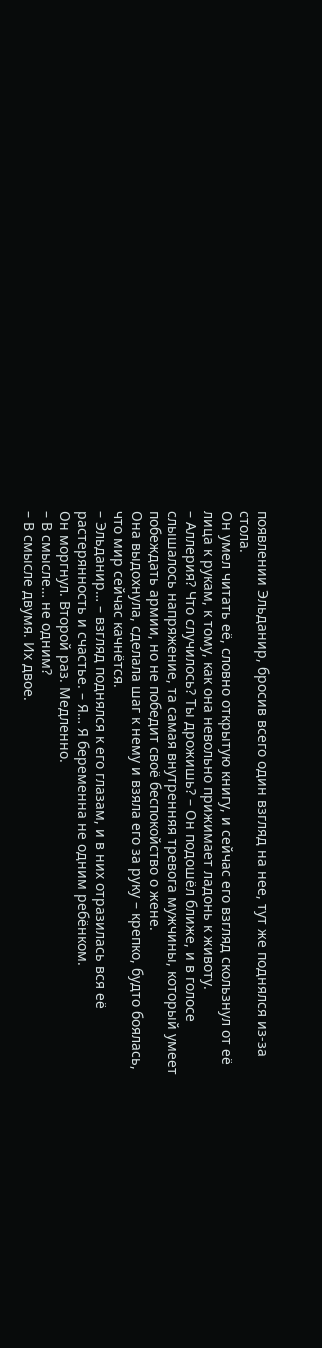появлении Эльданир, бросив всего один взгляд на нее, тут же поднялся из-за стола.
Он умел читать её, словно открытую книгу, и сейчас его взгляд скользнул от её лица к рукам, к тому, как она невольно прижимает ладонь к животу.
– Аллерия? Что случилось? Ты дрожишь? – Он подошёл ближе, и в голосе слышалось напряжение, та самая внутренняя тревога мужчины, который умеет побеждать армии, но не победит своё беспокойство о жене.
Она выдохнула, сделала шаг к нему и взяла его за руку – крепко, будто боялась, что мир сейчас качнётся.
– Эльданир… – взгляд поднялся к его глазам, и в них отразилась вся её растерянность и счастье. – Я… Я беременна не одним ребёнком.
Он моргнул. Второй раз. Медленно.
– В смысле… не одним?
– В смысле двумя. Их двое.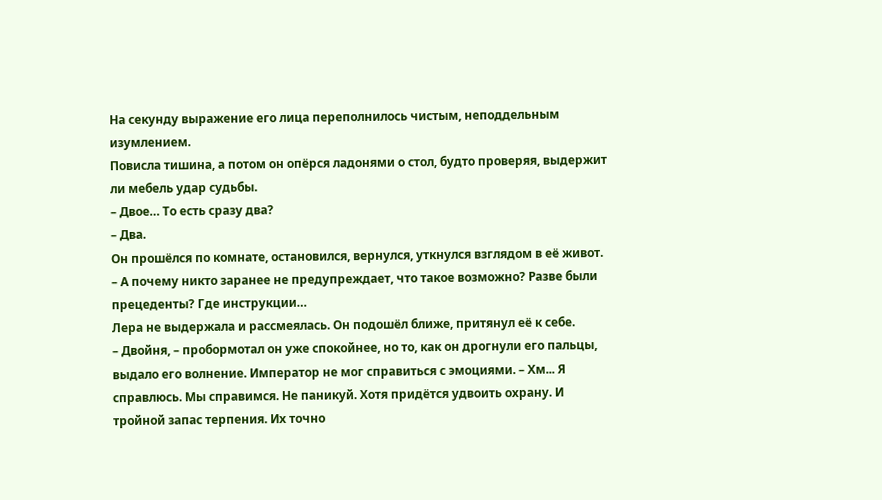На секунду выражение его лица переполнилось чистым, неподдельным изумлением.
Повисла тишина, а потом он опёрся ладонями о стол, будто проверяя, выдержит ли мебель удар судьбы.
– Двое… То есть сразу два?
– Два.
Он прошёлся по комнате, остановился, вернулся, уткнулся взглядом в её живот.
– А почему никто заранее не предупреждает, что такое возможно? Разве были прецеденты? Где инструкции…
Лера не выдержала и рассмеялась. Он подошёл ближе, притянул её к себе.
– Двойня, – пробормотал он уже спокойнее, но то, как он дрогнули его пальцы, выдало его волнение. Император не мог справиться с эмоциями. – Хм... Я справлюсь. Мы справимся. Не паникуй. Хотя придётся удвоить охрану. И тройной запас терпения. Их точно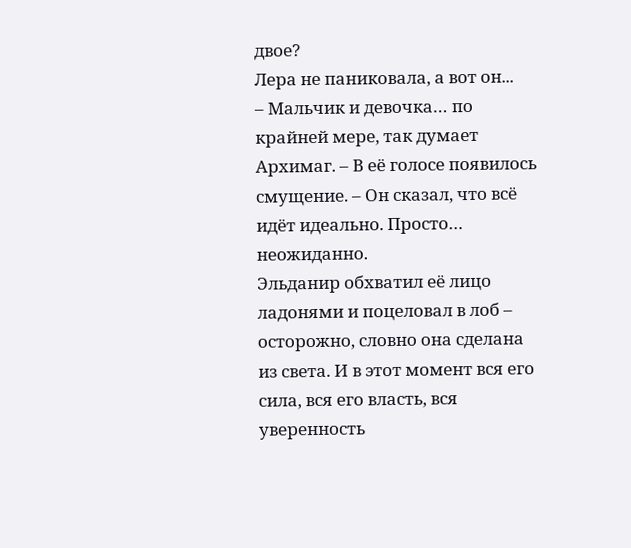двое?
Лера не паниковала, а вот он...
– Мальчик и девочка… по крайней мере, так думает Архимаг. – В её голосе появилось смущение. – Он сказал, что всё идёт идеально. Просто… неожиданно.
Эльданир обхватил её лицо ладонями и поцеловал в лоб – осторожно, словно она сделана из света. И в этот момент вся его сила, вся его власть, вся уверенность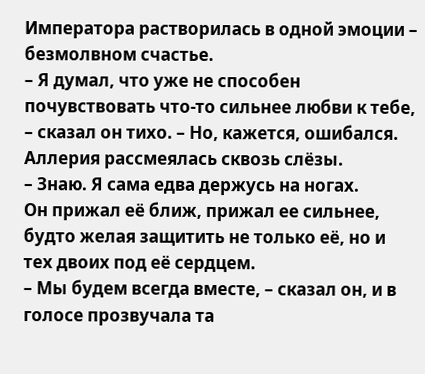Императора растворилась в одной эмоции – безмолвном счастье.
– Я думал, что уже не способен почувствовать что-то сильнее любви к тебе, – сказал он тихо. – Но, кажется, ошибался.
Аллерия рассмеялась сквозь слёзы.
– Знаю. Я сама едва держусь на ногах.
Он прижал её ближ, прижал ее сильнее, будто желая защитить не только её, но и тех двоих под её сердцем.
– Мы будем всегда вместе, – сказал он, и в голосе прозвучала та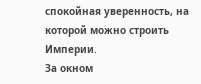спокойная уверенность, на которой можно строить Империи.
За окном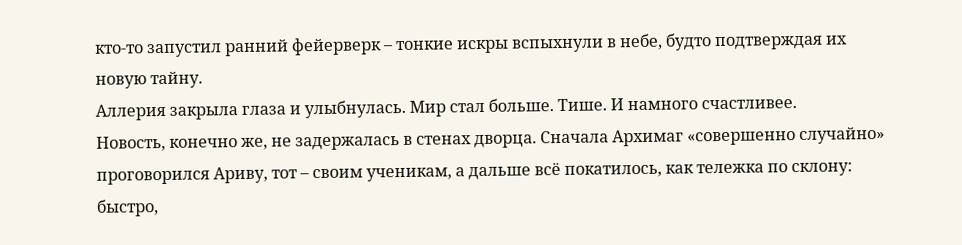кто-то запустил ранний фейерверк – тонкие искры вспыхнули в небе, будто подтверждая их новую тайну.
Аллерия закрыла глаза и улыбнулась. Мир стал больше. Тише. И намного счастливее.
Новость, конечно же, не задержалась в стенах дворца. Сначала Архимаг «совершенно случайно» проговорился Ариву, тот – своим ученикам, а дальше всё покатилось, как тележка по склону: быстро,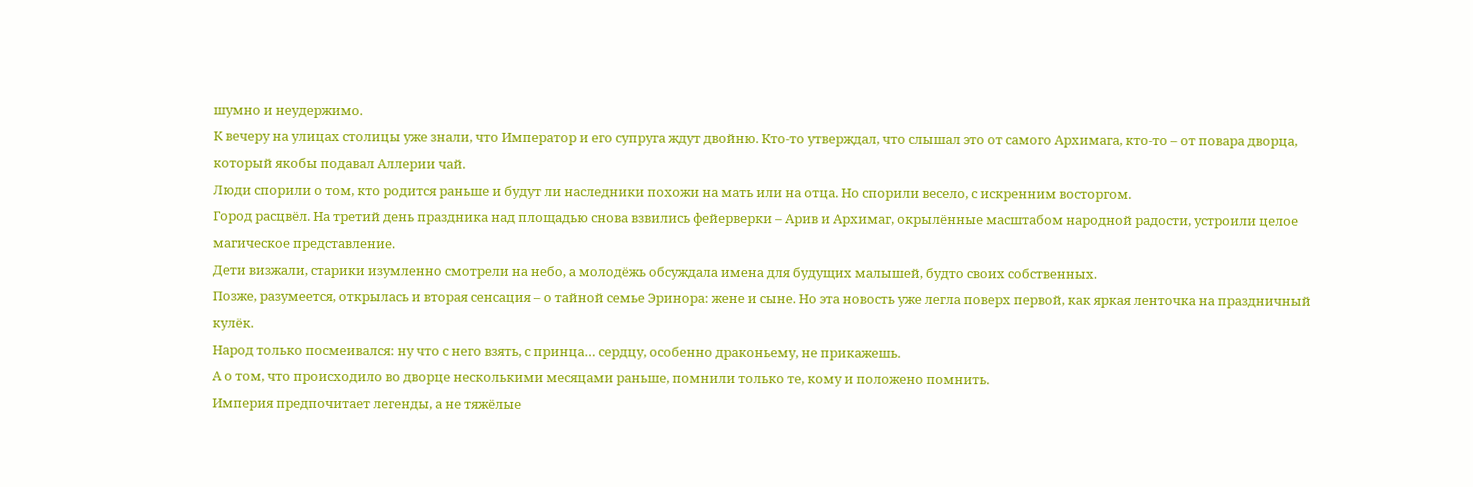шумно и неудержимо.
К вечеру на улицах столицы уже знали, что Император и его супруга ждут двойню. Кто-то утверждал, что слышал это от самого Архимага, кто-то – от повара дворца, который якобы подавал Аллерии чай.
Люди спорили о том, кто родится раньше и будут ли наследники похожи на мать или на отца. Но спорили весело, с искренним восторгом.
Город расцвёл. На третий день праздника над площадью снова взвились фейерверки – Арив и Архимаг, окрылённые масштабом народной радости, устроили целое магическое представление.
Дети визжали, старики изумленно смотрели на небо, а молодёжь обсуждала имена для будущих малышей, будто своих собственных.
Позже, разумеется, открылась и вторая сенсация – о тайной семье Эринора: жене и сыне. Но эта новость уже легла поверх первой, как яркая ленточка на праздничный кулёк.
Народ только посмеивался: ну что с него взять, с принца… сердцу, особенно драконьему, не прикажешь.
А о том, что происходило во дворце несколькими месяцами раньше, помнили только те, кому и положено помнить.
Империя предпочитает легенды, а не тяжёлые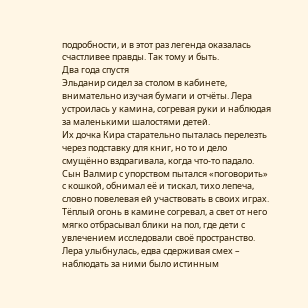подробности, и в этот раз легенда оказалась счастливее правды. Так тому и быть.
Два года спустя
Эльданир сидел за столом в кабинете, внимательно изучая бумаги и отчёты. Лера устроилась у камина, согревая руки и наблюдая за маленькими шалостями детей.
Их дочка Кира старательно пыталась перелезть через подставку для книг, но то и дело смущённо вздрагивала, когда что-то падало. Сын Валмир с упорством пытался «поговорить» с кошкой, обнимал её и тискал, тихо лепеча, словно повелевая ей участвовать в своих играх.
Тёплый огонь в камине согревал, а свет от него мягко отбрасывал блики на пол, где дети с увлечением исследовали своё пространство.
Лера улыбнулась, едва сдерживая смех – наблюдать за ними было истинным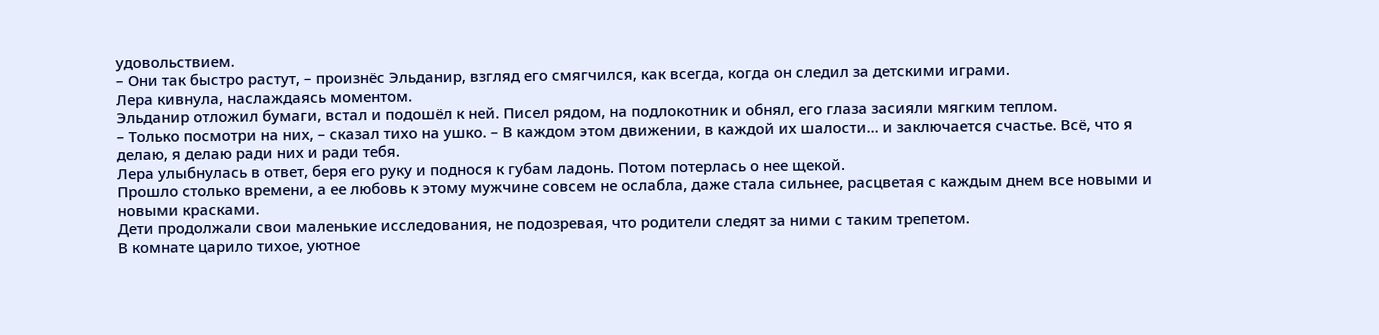удовольствием.
– Они так быстро растут, – произнёс Эльданир, взгляд его смягчился, как всегда, когда он следил за детскими играми.
Лера кивнула, наслаждаясь моментом.
Эльданир отложил бумаги, встал и подошёл к ней. Писел рядом, на подлокотник и обнял, его глаза засияли мягким теплом.
– Только посмотри на них, – сказал тихо на ушко. – В каждом этом движении, в каждой их шалости… и заключается счастье. Всё, что я делаю, я делаю ради них и ради тебя.
Лера улыбнулась в ответ, беря его руку и поднося к губам ладонь. Потом потерлась о нее щекой.
Прошло столько времени, а ее любовь к этому мужчине совсем не ослабла, даже стала сильнее, расцветая с каждым днем все новыми и новыми красками.
Дети продолжали свои маленькие исследования, не подозревая, что родители следят за ними с таким трепетом.
В комнате царило тихое, уютное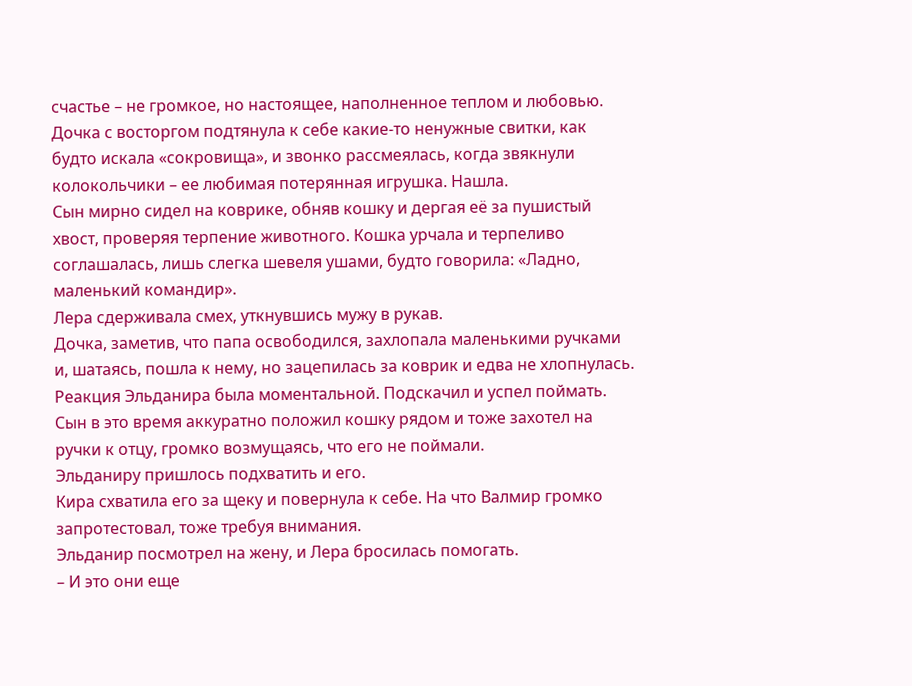счастье – не громкое, но настоящее, наполненное теплом и любовью.
Дочка с восторгом подтянула к себе какие-то ненужные свитки, как будто искала «сокровища», и звонко рассмеялась, когда звякнули колокольчики – ее любимая потерянная игрушка. Нашла.
Сын мирно сидел на коврике, обняв кошку и дергая её за пушистый хвост, проверяя терпение животного. Кошка урчала и терпеливо соглашалась, лишь слегка шевеля ушами, будто говорила: «Ладно, маленький командир».
Лера сдерживала смех, уткнувшись мужу в рукав.
Дочка, заметив, что папа освободился, захлопала маленькими ручками и, шатаясь, пошла к нему, но зацепилась за коврик и едва не хлопнулась. Реакция Эльданира была моментальной. Подскачил и успел поймать.
Сын в это время аккуратно положил кошку рядом и тоже захотел на ручки к отцу, громко возмущаясь, что его не поймали.
Эльданиру пришлось подхватить и его.
Кира схватила его за щеку и повернула к себе. На что Валмир громко запротестовал, тоже требуя внимания.
Эльданир посмотрел на жену, и Лера бросилась помогать.
– И это они еще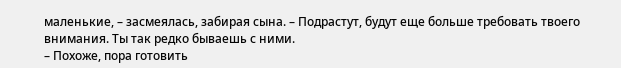маленькие, – засмеялась, забирая сына. – Подрастут, будут еще больше требовать твоего внимания. Ты так редко бываешь с ними.
– Похоже, пора готовить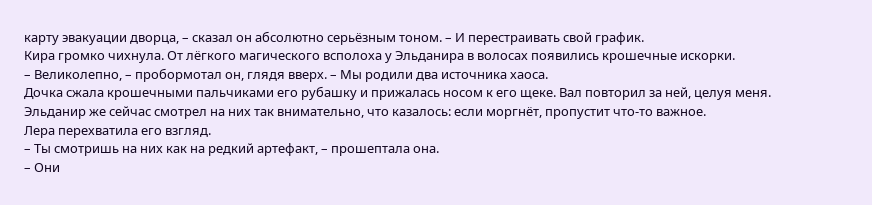карту эвакуации дворца, – сказал он абсолютно серьёзным тоном. – И перестраивать свой график.
Кира громко чихнула. От лёгкого магического всполоха у Эльданира в волосах появились крошечные искорки.
– Великолепно, – пробормотал он, глядя вверх. – Мы родили два источника хаоса.
Дочка сжала крошечными пальчиками его рубашку и прижалась носом к его щеке. Вал повторил за ней, целуя меня.
Эльданир же сейчас смотрел на них так внимательно, что казалось: если моргнёт, пропустит что-то важное.
Лера перехватила его взгляд.
– Ты смотришь на них как на редкий артефакт, – прошептала она.
– Они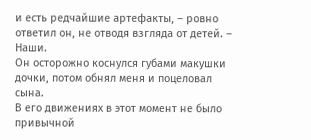и есть редчайшие артефакты, – ровно ответил он, не отводя взгляда от детей. – Наши.
Он осторожно коснулся губами макушки дочки, потом обнял меня и поцеловал сына.
В его движениях в этот момент не было привычной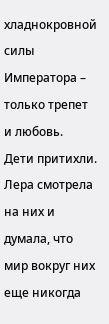хладнокровной силы Императора – только трепет и любовь.
Дети притихли.
Лера смотрела на них и думала, что мир вокруг них еще никогда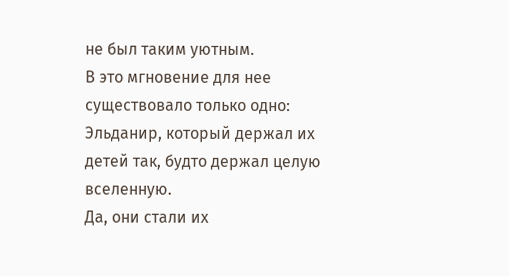не был таким уютным.
В это мгновение для нее существовало только одно: Эльданир, который держал их детей так, будто держал целую вселенную.
Да, они стали их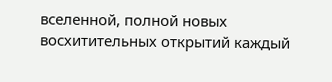вселенной, полной новых восхитительных открытий каждый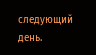следующий день.